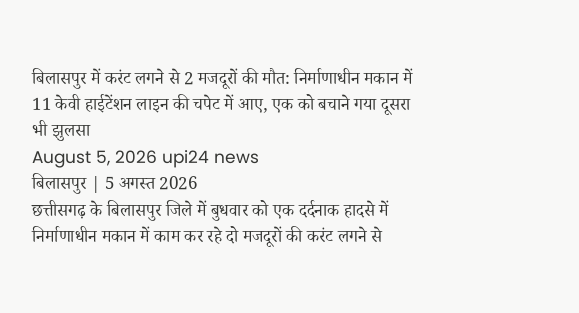बिलासपुर में करंट लगने से 2 मजदूरों की मौत: निर्माणाधीन मकान में 11 केवी हाईटेंशन लाइन की चपेट में आए, एक को बचाने गया दूसरा भी झुलसा
August 5, 2026 upi24 news
बिलासपुर | 5 अगस्त 2026
छत्तीसगढ़ के बिलासपुर जिले में बुधवार को एक दर्दनाक हादसे में निर्माणाधीन मकान में काम कर रहे दो मजदूरों की करंट लगने से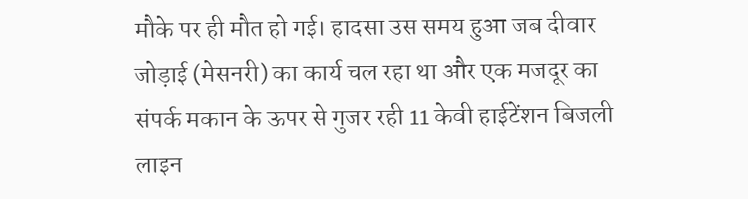मौके पर ही मौत हो गई। हादसा उस समय हुआ जब दीवार जोड़ाई (मेसनरी) का कार्य चल रहा था और एक मजदूर का संपर्क मकान के ऊपर से गुजर रही 11 केवी हाईटेंशन बिजली लाइन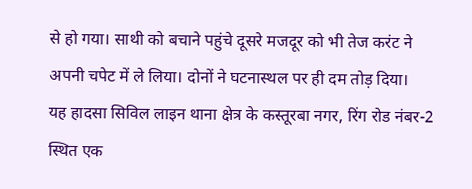से हो गया। साथी को बचाने पहुंचे दूसरे मजदूर को भी तेज करंट ने अपनी चपेट में ले लिया। दोनों ने घटनास्थल पर ही दम तोड़ दिया।
यह हादसा सिविल लाइन थाना क्षेत्र के कस्तूरबा नगर, रिंग रोड नंबर-2 स्थित एक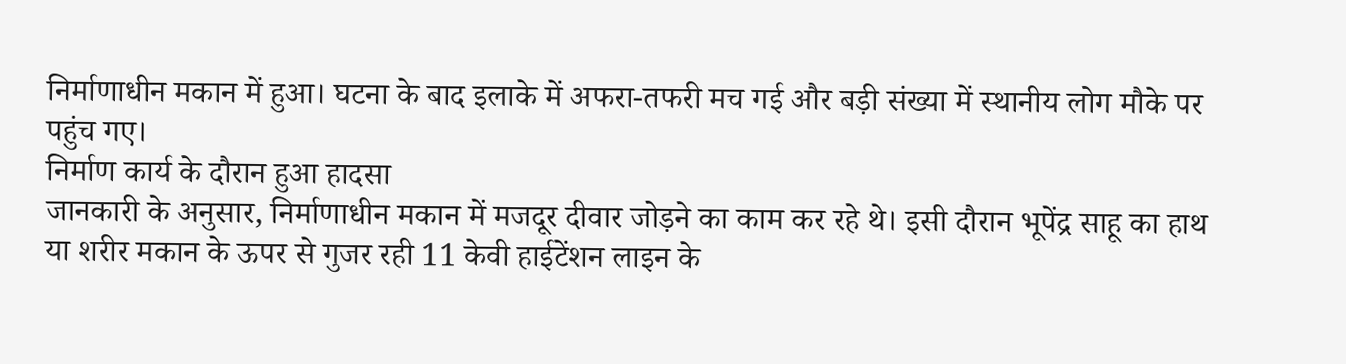निर्माणाधीन मकान में हुआ। घटना के बाद इलाके में अफरा-तफरी मच गई और बड़ी संख्या में स्थानीय लोग मौके पर पहुंच गए।
निर्माण कार्य के दौरान हुआ हादसा
जानकारी के अनुसार, निर्माणाधीन मकान में मजदूर दीवार जोड़ने का काम कर रहे थे। इसी दौरान भूपेंद्र साहू का हाथ या शरीर मकान के ऊपर से गुजर रही 11 केवी हाईटेंशन लाइन के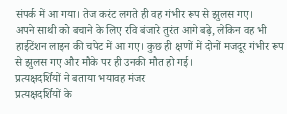संपर्क में आ गया। तेज करंट लगते ही वह गंभीर रूप से झुलस गए।
अपने साथी को बचाने के लिए रवि बंजारे तुरंत आगे बढ़े, लेकिन वह भी हाईटेंशन लाइन की चपेट में आ गए। कुछ ही क्षणों में दोनों मजदूर गंभीर रूप से झुलस गए और मौके पर ही उनकी मौत हो गई।
प्रत्यक्षदर्शियों ने बताया भयावह मंजर
प्रत्यक्षदर्शियों के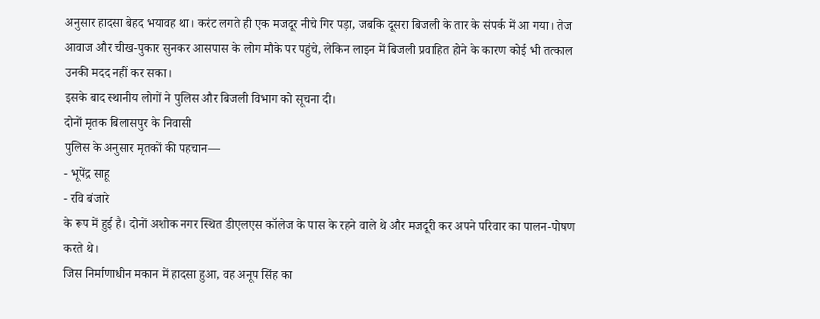अनुसार हादसा बेहद भयावह था। करंट लगते ही एक मजदूर नीचे गिर पड़ा, जबकि दूसरा बिजली के तार के संपर्क में आ गया। तेज आवाज और चीख-पुकार सुनकर आसपास के लोग मौके पर पहुंचे, लेकिन लाइन में बिजली प्रवाहित होने के कारण कोई भी तत्काल उनकी मदद नहीं कर सका।
इसके बाद स्थानीय लोगों ने पुलिस और बिजली विभाग को सूचना दी।
दोनों मृतक बिलासपुर के निवासी
पुलिस के अनुसार मृतकों की पहचान—
- भूपेंद्र साहू
- रवि बंजारे
के रूप में हुई है। दोनों अशोक नगर स्थित डीएलएस कॉलेज के पास के रहने वाले थे और मजदूरी कर अपने परिवार का पालन-पोषण करते थे।
जिस निर्माणाधीन मकान में हादसा हुआ, वह अनूप सिंह का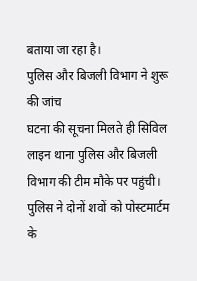बताया जा रहा है।
पुलिस और बिजली विभाग ने शुरू की जांच
घटना की सूचना मिलते ही सिविल लाइन थाना पुलिस और बिजली विभाग की टीम मौके पर पहुंची। पुलिस ने दोनों शवों को पोस्टमार्टम के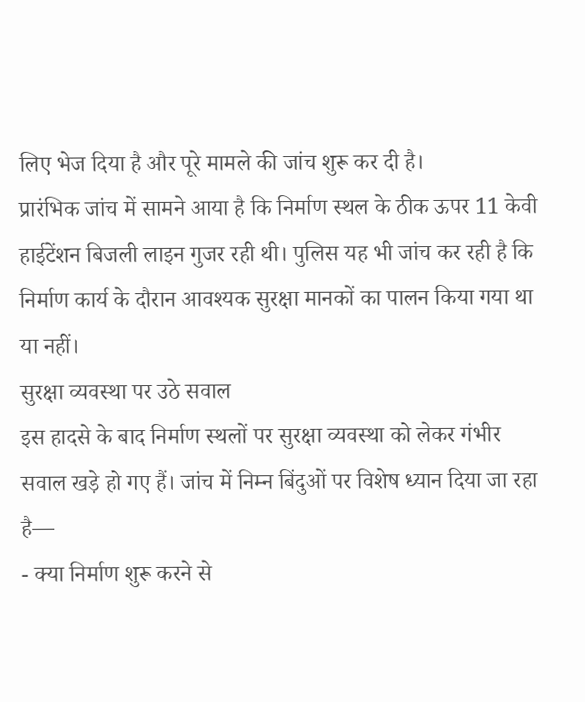लिए भेज दिया है और पूरे मामले की जांच शुरू कर दी है।
प्रारंभिक जांच में सामने आया है कि निर्माण स्थल के ठीक ऊपर 11 केवी हाईटेंशन बिजली लाइन गुजर रही थी। पुलिस यह भी जांच कर रही है कि निर्माण कार्य के दौरान आवश्यक सुरक्षा मानकों का पालन किया गया था या नहीं।
सुरक्षा व्यवस्था पर उठे सवाल
इस हादसे के बाद निर्माण स्थलों पर सुरक्षा व्यवस्था को लेकर गंभीर सवाल खड़े हो गए हैं। जांच में निम्न बिंदुओं पर विशेष ध्यान दिया जा रहा है—
- क्या निर्माण शुरू करने से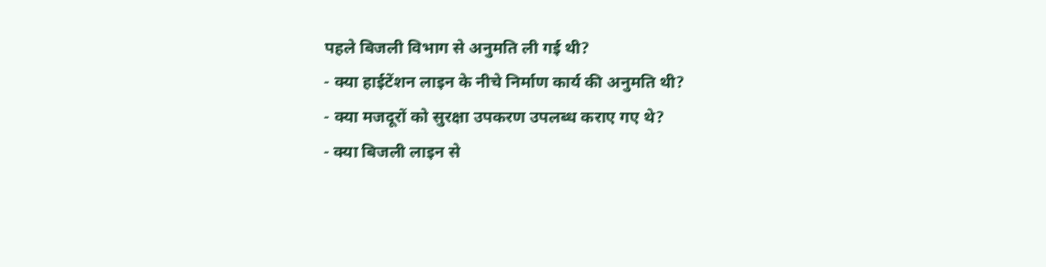पहले बिजली विभाग से अनुमति ली गई थी?
- क्या हाईटेंशन लाइन के नीचे निर्माण कार्य की अनुमति थी?
- क्या मजदूरों को सुरक्षा उपकरण उपलब्ध कराए गए थे?
- क्या बिजली लाइन से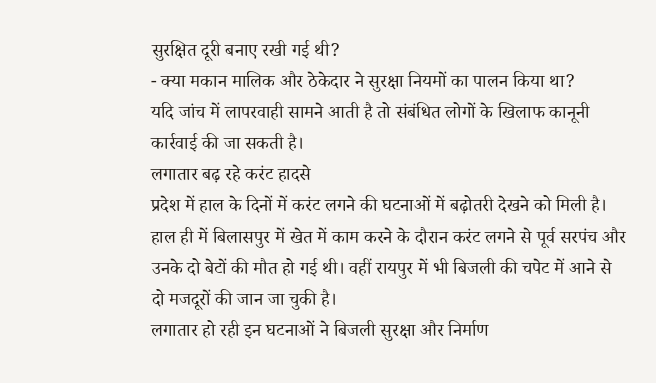सुरक्षित दूरी बनाए रखी गई थी?
- क्या मकान मालिक और ठेकेदार ने सुरक्षा नियमों का पालन किया था?
यदि जांच में लापरवाही सामने आती है तो संबंधित लोगों के खिलाफ कानूनी कार्रवाई की जा सकती है।
लगातार बढ़ रहे करंट हादसे
प्रदेश में हाल के दिनों में करंट लगने की घटनाओं में बढ़ोतरी देखने को मिली है। हाल ही में बिलासपुर में खेत में काम करने के दौरान करंट लगने से पूर्व सरपंच और उनके दो बेटों की मौत हो गई थी। वहीं रायपुर में भी बिजली की चपेट में आने से दो मजदूरों की जान जा चुकी है।
लगातार हो रही इन घटनाओं ने बिजली सुरक्षा और निर्माण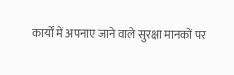कार्यों में अपनाए जाने वाले सुरक्षा मानकों पर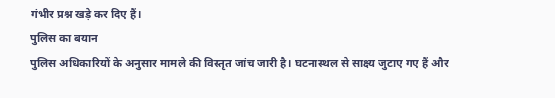गंभीर प्रश्न खड़े कर दिए हैं।
पुलिस का बयान
पुलिस अधिकारियों के अनुसार मामले की विस्तृत जांच जारी है। घटनास्थल से साक्ष्य जुटाए गए हैं और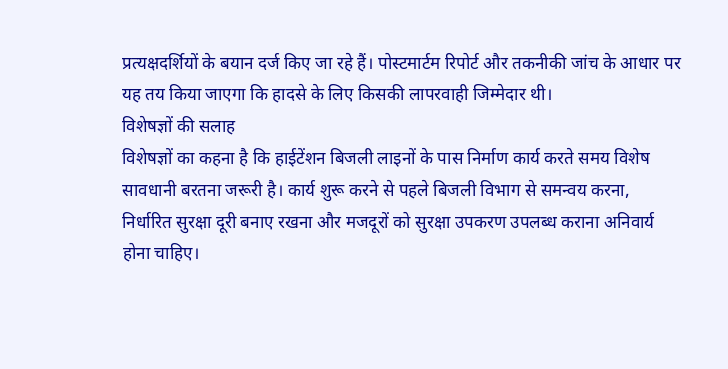प्रत्यक्षदर्शियों के बयान दर्ज किए जा रहे हैं। पोस्टमार्टम रिपोर्ट और तकनीकी जांच के आधार पर यह तय किया जाएगा कि हादसे के लिए किसकी लापरवाही जिम्मेदार थी।
विशेषज्ञों की सलाह
विशेषज्ञों का कहना है कि हाईटेंशन बिजली लाइनों के पास निर्माण कार्य करते समय विशेष सावधानी बरतना जरूरी है। कार्य शुरू करने से पहले बिजली विभाग से समन्वय करना, निर्धारित सुरक्षा दूरी बनाए रखना और मजदूरों को सुरक्षा उपकरण उपलब्ध कराना अनिवार्य होना चाहिए।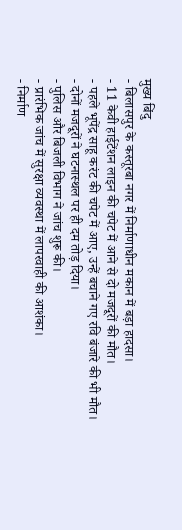मुख्य बिंदु
- बिलासपुर के कस्तूरबा नगर में निर्माणाधीन मकान में बड़ा हादसा।
- 11 केवी हाईटेंशन लाइन की चपेट में आने से दो मजदूरों की मौत।
- पहले भूपेंद्र साहू करंट की चपेट में आए, उन्हें बचाने गए रवि बंजारे की भी मौत।
- दोनों मजदूरों ने घटनास्थल पर ही दम तोड़ दिया।
- पुलिस और बिजली विभाग ने जांच शुरू की।
- प्रारंभिक जांच में सुरक्षा व्यवस्था में लापरवाही की आशंका।
- निर्माण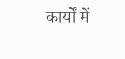कार्यों में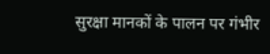सुरक्षा मानकों के पालन पर गंभीर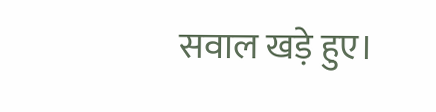सवाल खड़े हुए।